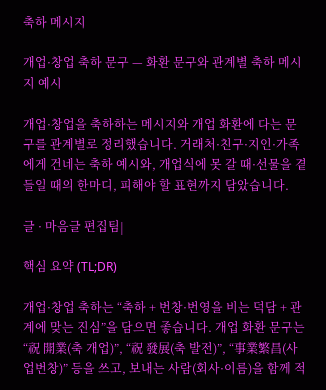축하 메시지

개업·창업 축하 문구 — 화환 문구와 관계별 축하 메시지 예시

개업·창업을 축하하는 메시지와 개업 화환에 다는 문구를 관계별로 정리했습니다. 거래처·친구·지인·가족에게 건네는 축하 예시와, 개업식에 못 갈 때·선물을 곁들일 때의 한마디, 피해야 할 표현까지 담았습니다.

글 · 마음글 편집팀|

핵심 요약 (TL;DR)

개업·창업 축하는 “축하 + 번창·번영을 비는 덕담 + 관계에 맞는 진심”을 담으면 좋습니다. 개업 화환 문구는 “祝 開業(축 개업)”, “祝 發展(축 발전)”, “事業繁昌(사업번창)” 등을 쓰고, 보내는 사람(회사·이름)을 함께 적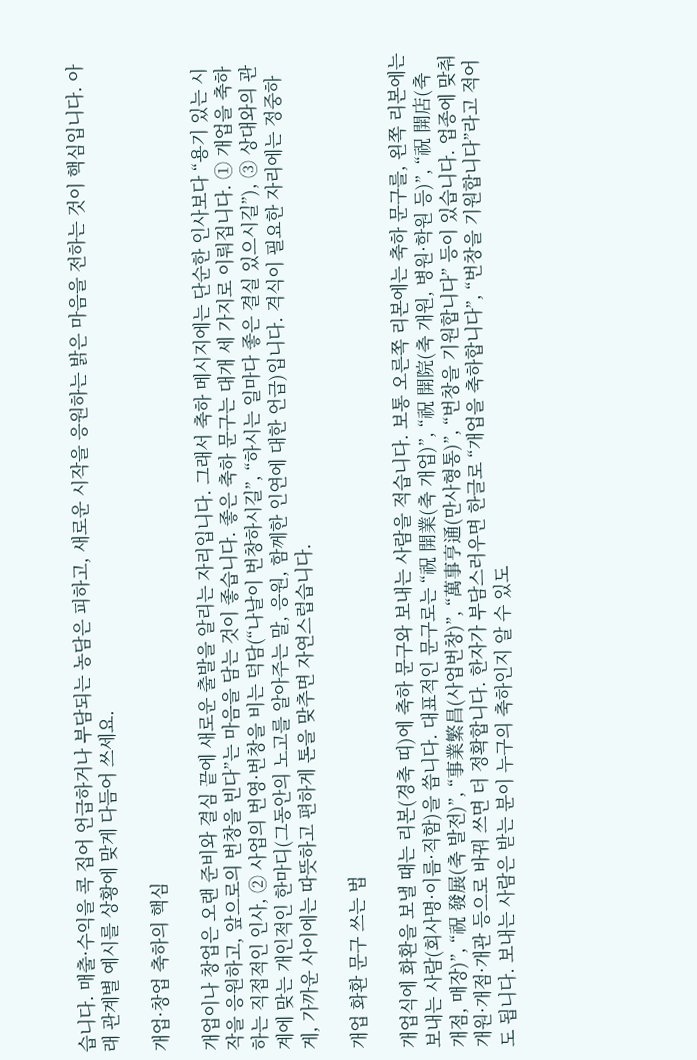습니다. 매출·수익을 콕 집어 언급하거나 부담되는 농담은 피하고, 새로운 시작을 응원하는 밝은 마음을 전하는 것이 핵심입니다. 아래 관계별 예시를 상황에 맞게 다듬어 쓰세요.

개업·창업 축하의 핵심

개업이나 창업은 오랜 준비와 결심 끝에 새로운 출발을 알리는 자리입니다. 그래서 축하 메시지에는 단순한 인사보다 “용기 있는 시작을 응원하고, 앞으로의 번창을 빈다”는 마음을 담는 것이 좋습니다. 좋은 축하 문구는 대개 세 가지로 이뤄집니다. ① 개업을 축하하는 직접적인 인사, ② 사업의 번영·번창을 비는 덕담(“나날이 번창하시길”, “하시는 일마다 좋은 결실 있으시길”), ③ 상대와의 관계에 맞는 개인적인 한마디(그동안의 노고를 알아주는 말, 응원, 함께한 인연에 대한 언급)입니다. 격식이 필요한 자리에는 정중하게, 가까운 사이에는 따뜻하고 편하게 톤을 맞추면 자연스럽습니다.

개업 화환 문구 쓰는 법

개업식에 화환을 보낼 때는 리본(경축 띠)에 축하 문구와 보내는 사람을 적습니다. 보통 오른쪽 리본에는 축하 문구를, 왼쪽 리본에는 보내는 사람(회사명·이름·직함)을 씁니다. 대표적인 문구로는 “祝 開業(축 개업)”, “祝 開院(축 개원, 병원·학원 등)”, “祝 開店(축 개점, 매장)”, “祝 發展(축 발전)”, “事業繁昌(사업번창)”, “萬事亨通(만사형통)”, “번창을 기원합니다” 등이 있습니다. 업종에 맞춰 개원·개점·개관 등으로 바꿔 쓰면 더 정확합니다. 한자가 부담스러우면 한글로 “개업을 축하합니다”, “번창을 기원합니다”라고 적어도 됩니다. 보내는 사람은 받는 분이 누구의 축하인지 알 수 있도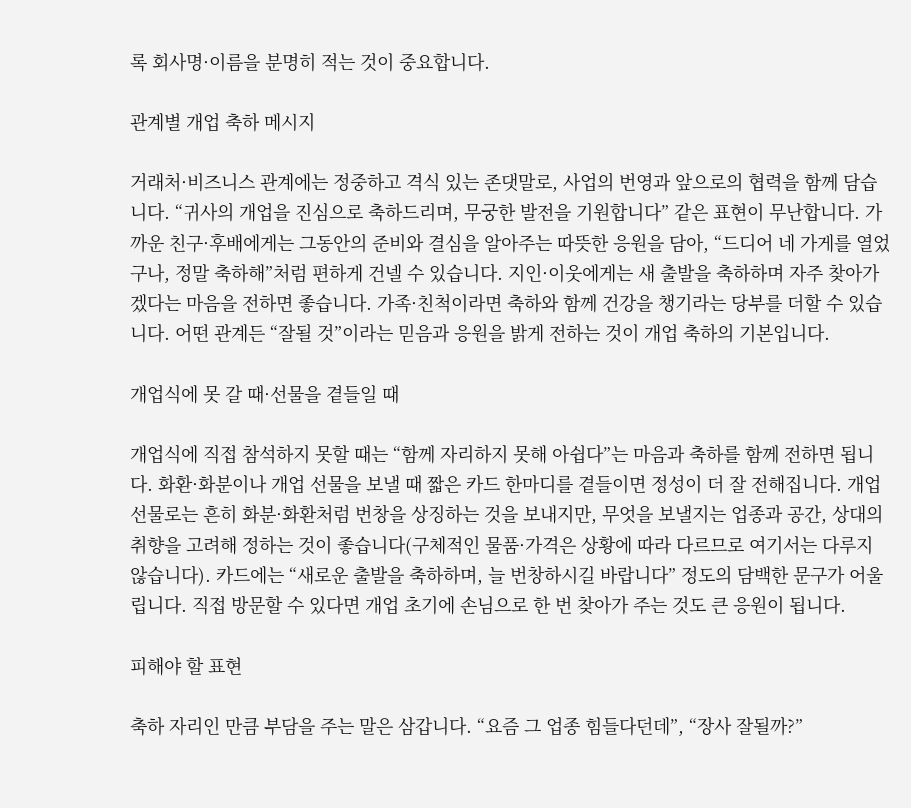록 회사명·이름을 분명히 적는 것이 중요합니다.

관계별 개업 축하 메시지

거래처·비즈니스 관계에는 정중하고 격식 있는 존댓말로, 사업의 번영과 앞으로의 협력을 함께 담습니다. “귀사의 개업을 진심으로 축하드리며, 무궁한 발전을 기원합니다” 같은 표현이 무난합니다. 가까운 친구·후배에게는 그동안의 준비와 결심을 알아주는 따뜻한 응원을 담아, “드디어 네 가게를 열었구나, 정말 축하해”처럼 편하게 건넬 수 있습니다. 지인·이웃에게는 새 출발을 축하하며 자주 찾아가겠다는 마음을 전하면 좋습니다. 가족·친척이라면 축하와 함께 건강을 챙기라는 당부를 더할 수 있습니다. 어떤 관계든 “잘될 것”이라는 믿음과 응원을 밝게 전하는 것이 개업 축하의 기본입니다.

개업식에 못 갈 때·선물을 곁들일 때

개업식에 직접 참석하지 못할 때는 “함께 자리하지 못해 아쉽다”는 마음과 축하를 함께 전하면 됩니다. 화환·화분이나 개업 선물을 보낼 때 짧은 카드 한마디를 곁들이면 정성이 더 잘 전해집니다. 개업 선물로는 흔히 화분·화환처럼 번창을 상징하는 것을 보내지만, 무엇을 보낼지는 업종과 공간, 상대의 취향을 고려해 정하는 것이 좋습니다(구체적인 물품·가격은 상황에 따라 다르므로 여기서는 다루지 않습니다). 카드에는 “새로운 출발을 축하하며, 늘 번창하시길 바랍니다” 정도의 담백한 문구가 어울립니다. 직접 방문할 수 있다면 개업 초기에 손님으로 한 번 찾아가 주는 것도 큰 응원이 됩니다.

피해야 할 표현

축하 자리인 만큼 부담을 주는 말은 삼갑니다. “요즘 그 업종 힘들다던데”, “장사 잘될까?”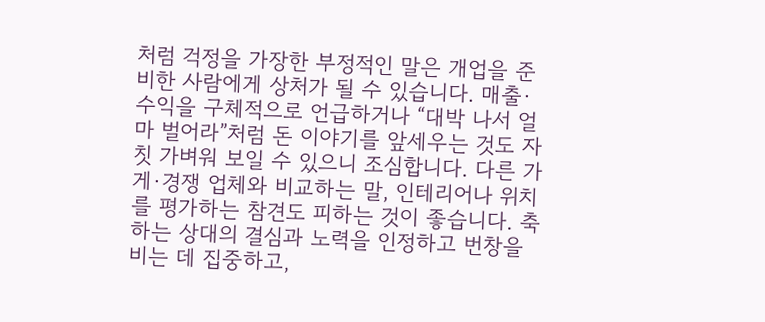처럼 걱정을 가장한 부정적인 말은 개업을 준비한 사람에게 상처가 될 수 있습니다. 매출·수익을 구체적으로 언급하거나 “대박 나서 얼마 벌어라”처럼 돈 이야기를 앞세우는 것도 자칫 가벼워 보일 수 있으니 조심합니다. 다른 가게·경쟁 업체와 비교하는 말, 인테리어나 위치를 평가하는 참견도 피하는 것이 좋습니다. 축하는 상대의 결심과 노력을 인정하고 번창을 비는 데 집중하고,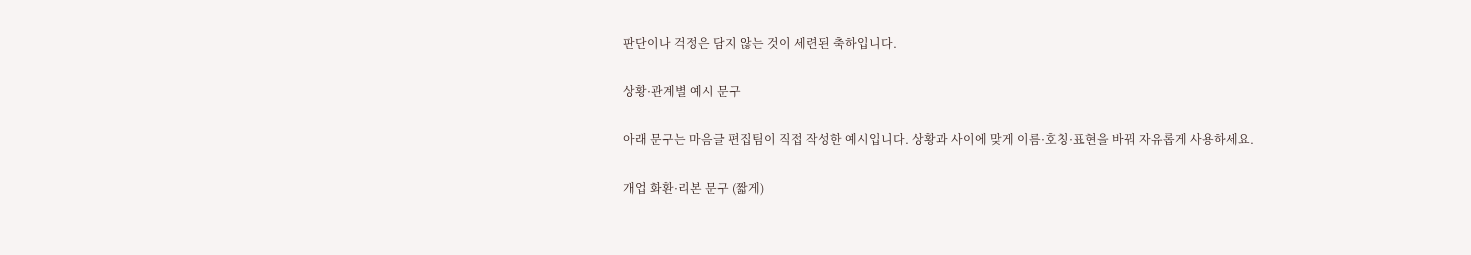판단이나 걱정은 담지 않는 것이 세련된 축하입니다.

상황·관계별 예시 문구

아래 문구는 마음글 편집팀이 직접 작성한 예시입니다. 상황과 사이에 맞게 이름·호칭·표현을 바꿔 자유롭게 사용하세요.

개업 화환·리본 문구 (짧게)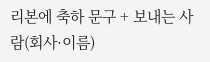리본에 축하 문구 + 보내는 사람(회사·이름)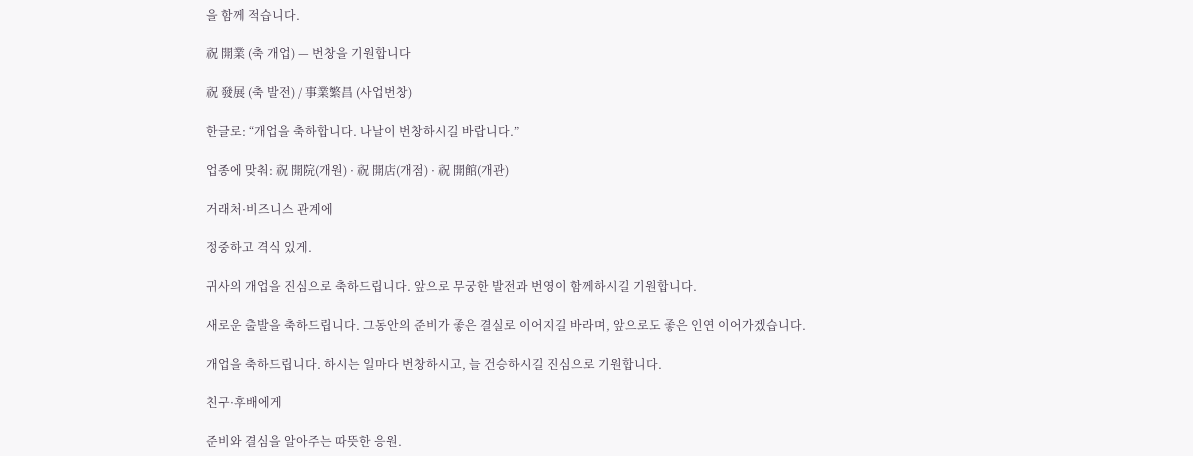을 함께 적습니다.

祝 開業 (축 개업) — 번창을 기원합니다

祝 發展 (축 발전) / 事業繁昌 (사업번창)

한글로: “개업을 축하합니다. 나날이 번창하시길 바랍니다.”

업종에 맞춰: 祝 開院(개원) · 祝 開店(개점) · 祝 開館(개관)

거래처·비즈니스 관계에

정중하고 격식 있게.

귀사의 개업을 진심으로 축하드립니다. 앞으로 무궁한 발전과 번영이 함께하시길 기원합니다.

새로운 출발을 축하드립니다. 그동안의 준비가 좋은 결실로 이어지길 바라며, 앞으로도 좋은 인연 이어가겠습니다.

개업을 축하드립니다. 하시는 일마다 번창하시고, 늘 건승하시길 진심으로 기원합니다.

친구·후배에게

준비와 결심을 알아주는 따뜻한 응원.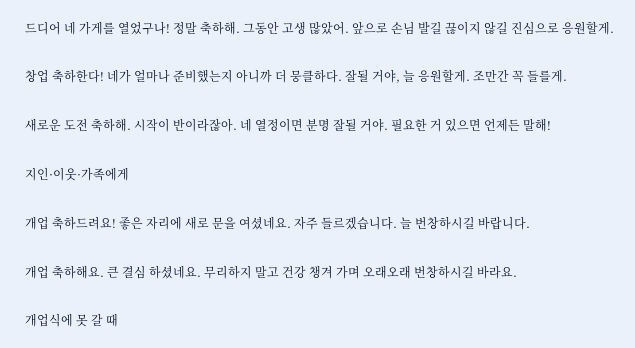드디어 네 가게를 열었구나! 정말 축하해. 그동안 고생 많았어. 앞으로 손님 발길 끊이지 않길 진심으로 응원할게.

창업 축하한다! 네가 얼마나 준비했는지 아니까 더 뭉클하다. 잘될 거야, 늘 응원할게. 조만간 꼭 들를게.

새로운 도전 축하해. 시작이 반이라잖아. 네 열정이면 분명 잘될 거야. 필요한 거 있으면 언제든 말해!

지인·이웃·가족에게

개업 축하드려요! 좋은 자리에 새로 문을 여셨네요. 자주 들르겠습니다. 늘 번창하시길 바랍니다.

개업 축하해요. 큰 결심 하셨네요. 무리하지 말고 건강 챙겨 가며 오래오래 번창하시길 바라요.

개업식에 못 갈 때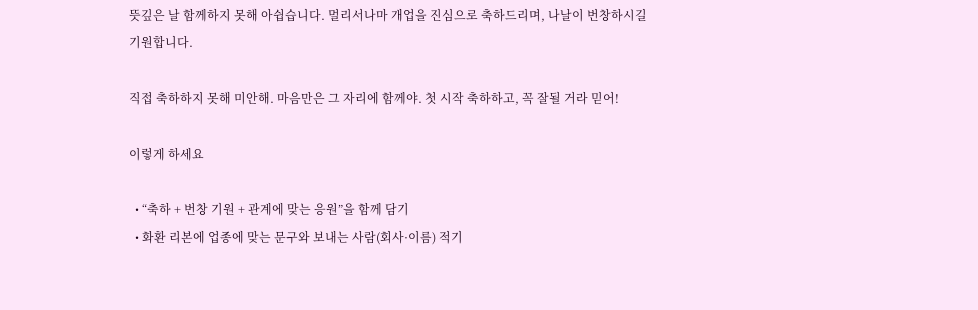뜻깊은 날 함께하지 못해 아쉽습니다. 멀리서나마 개업을 진심으로 축하드리며, 나날이 번창하시길 기원합니다.

직접 축하하지 못해 미안해. 마음만은 그 자리에 함께야. 첫 시작 축하하고, 꼭 잘될 거라 믿어!

이렇게 하세요

  • “축하 + 번창 기원 + 관계에 맞는 응원”을 함께 담기
  • 화환 리본에 업종에 맞는 문구와 보내는 사람(회사·이름) 적기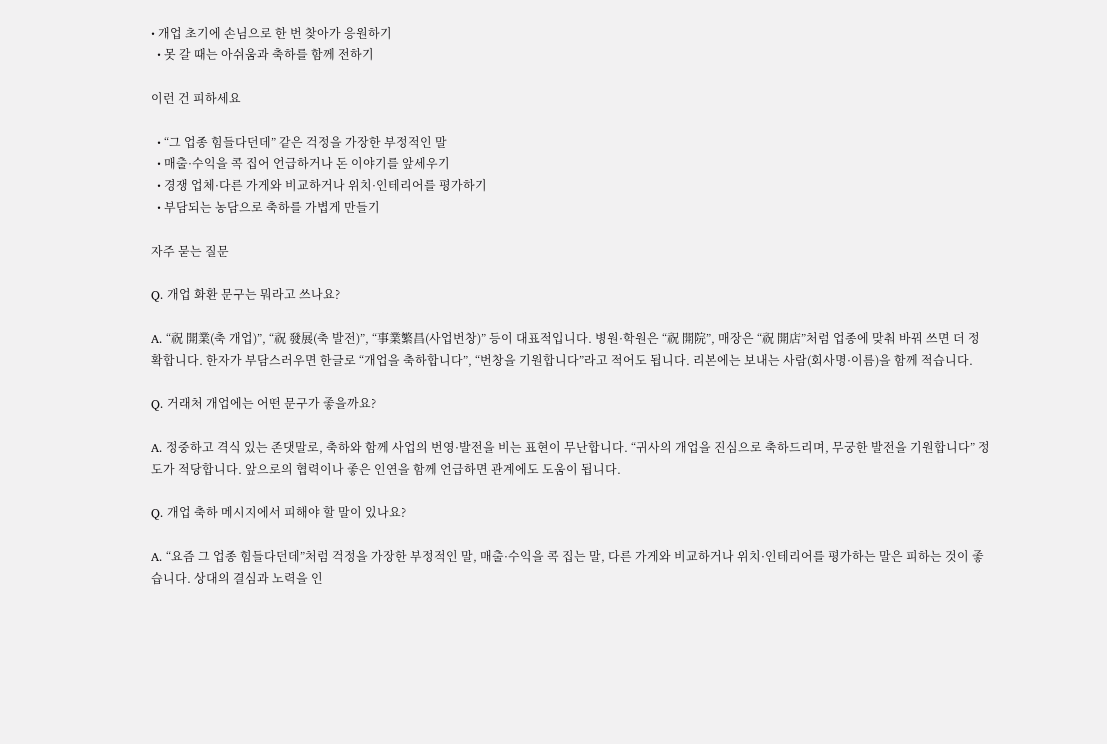• 개업 초기에 손님으로 한 번 찾아가 응원하기
  • 못 갈 때는 아쉬움과 축하를 함께 전하기

이런 건 피하세요

  • “그 업종 힘들다던데” 같은 걱정을 가장한 부정적인 말
  • 매출·수익을 콕 집어 언급하거나 돈 이야기를 앞세우기
  • 경쟁 업체·다른 가게와 비교하거나 위치·인테리어를 평가하기
  • 부담되는 농담으로 축하를 가볍게 만들기

자주 묻는 질문

Q. 개업 화환 문구는 뭐라고 쓰나요?

A. “祝 開業(축 개업)”, “祝 發展(축 발전)”, “事業繁昌(사업번창)” 등이 대표적입니다. 병원·학원은 “祝 開院”, 매장은 “祝 開店”처럼 업종에 맞춰 바꿔 쓰면 더 정확합니다. 한자가 부담스러우면 한글로 “개업을 축하합니다”, “번창을 기원합니다”라고 적어도 됩니다. 리본에는 보내는 사람(회사명·이름)을 함께 적습니다.

Q. 거래처 개업에는 어떤 문구가 좋을까요?

A. 정중하고 격식 있는 존댓말로, 축하와 함께 사업의 번영·발전을 비는 표현이 무난합니다. “귀사의 개업을 진심으로 축하드리며, 무궁한 발전을 기원합니다” 정도가 적당합니다. 앞으로의 협력이나 좋은 인연을 함께 언급하면 관계에도 도움이 됩니다.

Q. 개업 축하 메시지에서 피해야 할 말이 있나요?

A. “요즘 그 업종 힘들다던데”처럼 걱정을 가장한 부정적인 말, 매출·수익을 콕 집는 말, 다른 가게와 비교하거나 위치·인테리어를 평가하는 말은 피하는 것이 좋습니다. 상대의 결심과 노력을 인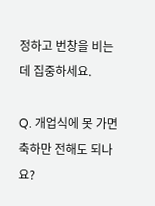정하고 번창을 비는 데 집중하세요.

Q. 개업식에 못 가면 축하만 전해도 되나요?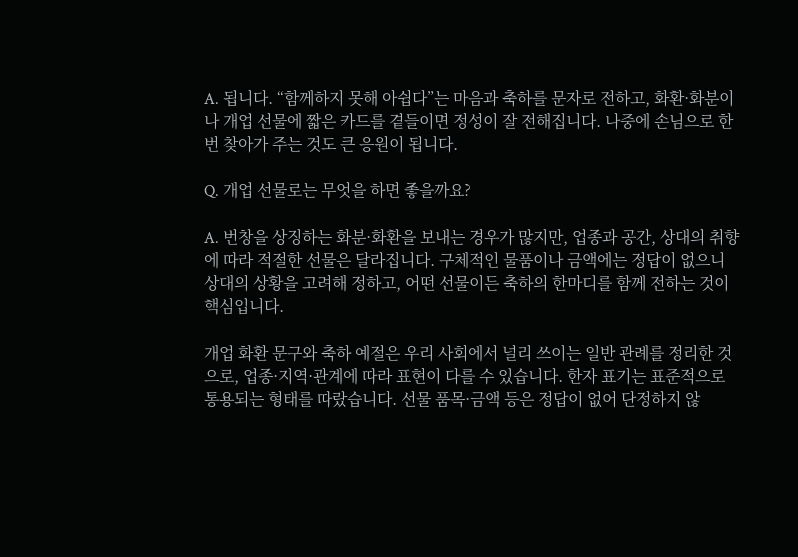A. 됩니다. “함께하지 못해 아쉽다”는 마음과 축하를 문자로 전하고, 화환·화분이나 개업 선물에 짧은 카드를 곁들이면 정성이 잘 전해집니다. 나중에 손님으로 한 번 찾아가 주는 것도 큰 응원이 됩니다.

Q. 개업 선물로는 무엇을 하면 좋을까요?

A. 번창을 상징하는 화분·화환을 보내는 경우가 많지만, 업종과 공간, 상대의 취향에 따라 적절한 선물은 달라집니다. 구체적인 물품이나 금액에는 정답이 없으니 상대의 상황을 고려해 정하고, 어떤 선물이든 축하의 한마디를 함께 전하는 것이 핵심입니다.

개업 화환 문구와 축하 예절은 우리 사회에서 널리 쓰이는 일반 관례를 정리한 것으로, 업종·지역·관계에 따라 표현이 다를 수 있습니다. 한자 표기는 표준적으로 통용되는 형태를 따랐습니다. 선물 품목·금액 등은 정답이 없어 단정하지 않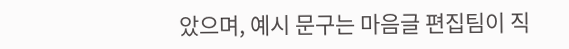았으며, 예시 문구는 마음글 편집팀이 직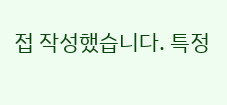접 작성했습니다. 특정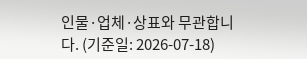인물·업체·상표와 무관합니다. (기준일: 2026-07-18)